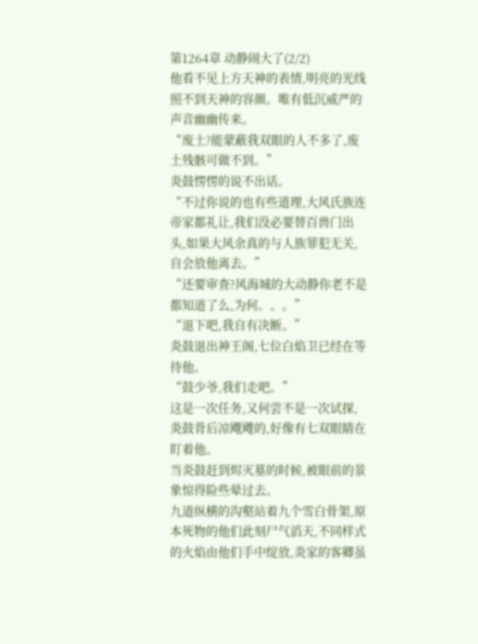第1264章 动静闹大了(2/2)
他看不见上方天神的表情,明亮的光线照不到天神的容颜。唯有低沉威严的声音幽幽传来。
“废土?能蒙蔽我双眼的人不多了,废土残骸可做不到。”
炎鼓愣愣的说不出话。
“不过你说的也有些道理,大风氏族连帝家都礼让,我们没必要替百兽门出头,如果大风余真的与人族罪犯无关,自会放他离去。”
“还要审查?风海城的大动静你老不是都知道了么,为何。。。”
“退下吧,我自有决断。”
炎鼓退出神王阁,七位白焰卫已经在等待他。
“鼓少爷,我们走吧。”
这是一次任务,又何尝不是一次试探,炎鼓背后凉飕飕的,好像有七双眼睛在盯着他。
当炎鼓赶到烬灭墓的时候,被眼前的景象惊得险些晕过去。
九道纵横的沟壑站着九个雪白骨架,原本死物的他们此刻尸气滔天,不同样式的火焰由他们手中绽放,炎家的客卿虽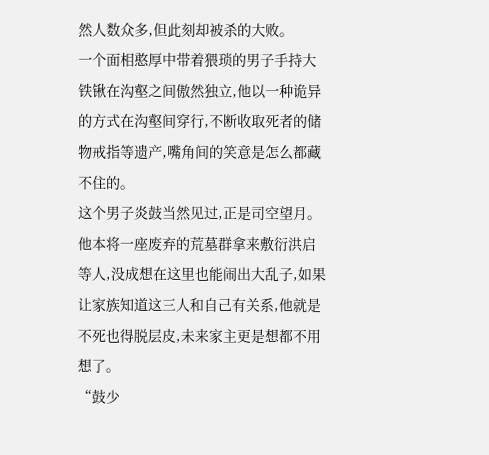然人数众多,但此刻却被杀的大败。
一个面相憨厚中带着猥琐的男子手持大铁锹在沟壑之间傲然独立,他以一种诡异的方式在沟壑间穿行,不断收取死者的储物戒指等遗产,嘴角间的笑意是怎么都藏不住的。
这个男子炎鼓当然见过,正是司空望月。
他本将一座废弃的荒墓群拿来敷衍洪启等人,没成想在这里也能闹出大乱子,如果让家族知道这三人和自己有关系,他就是不死也得脱层皮,未来家主更是想都不用想了。
“鼓少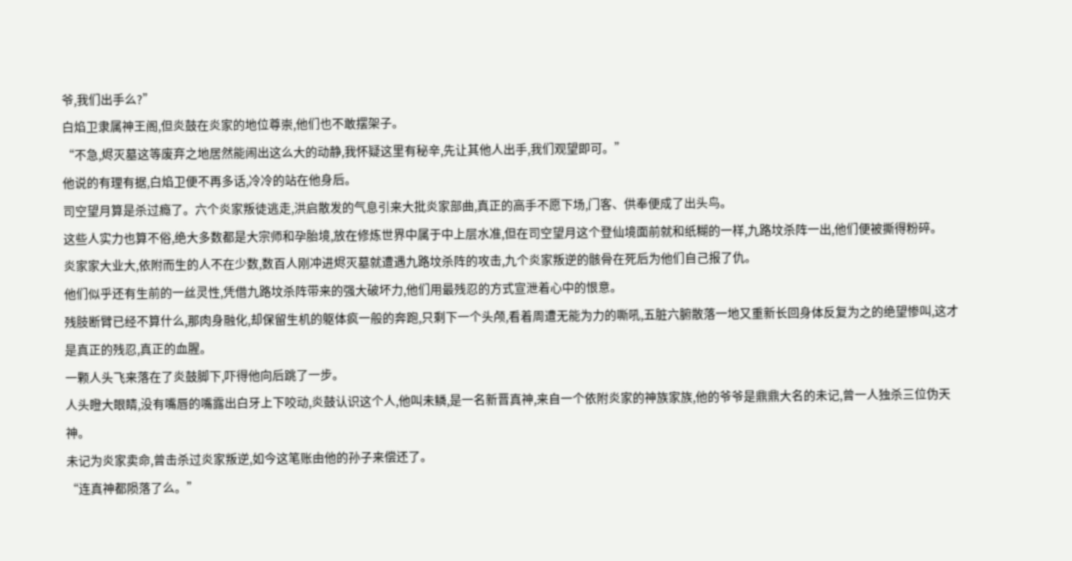爷,我们出手么?”
白焰卫隶属神王阁,但炎鼓在炎家的地位尊崇,他们也不敢摆架子。
“不急,烬灭墓这等废弃之地居然能闹出这么大的动静,我怀疑这里有秘辛,先让其他人出手,我们观望即可。”
他说的有理有据,白焰卫便不再多话,冷冷的站在他身后。
司空望月算是杀过瘾了。六个炎家叛徒逃走,洪启散发的气息引来大批炎家部曲,真正的高手不愿下场,门客、供奉便成了出头鸟。
这些人实力也算不俗,绝大多数都是大宗师和孕胎境,放在修炼世界中属于中上层水准,但在司空望月这个登仙境面前就和纸糊的一样,九路坟杀阵一出,他们便被撕得粉碎。
炎家家大业大,依附而生的人不在少数,数百人刚冲进烬灭墓就遭遇九路坟杀阵的攻击,九个炎家叛逆的骸骨在死后为他们自己报了仇。
他们似乎还有生前的一丝灵性,凭借九路坟杀阵带来的强大破坏力,他们用最残忍的方式宣泄着心中的恨意。
残肢断臂已经不算什么,那肉身融化,却保留生机的躯体疯一般的奔跑,只剩下一个头颅,看着周遭无能为力的嘶吼,五脏六腑散落一地又重新长回身体反复为之的绝望惨叫,这才是真正的残忍,真正的血腥。
一颗人头飞来落在了炎鼓脚下,吓得他向后跳了一步。
人头瞪大眼睛,没有嘴唇的嘴露出白牙上下咬动,炎鼓认识这个人,他叫未鳞,是一名新晋真神,来自一个依附炎家的神族家族,他的爷爷是鼎鼎大名的未记,曾一人独杀三位伪天神。
未记为炎家卖命,曾击杀过炎家叛逆,如今这笔账由他的孙子来偿还了。
“连真神都陨落了么。”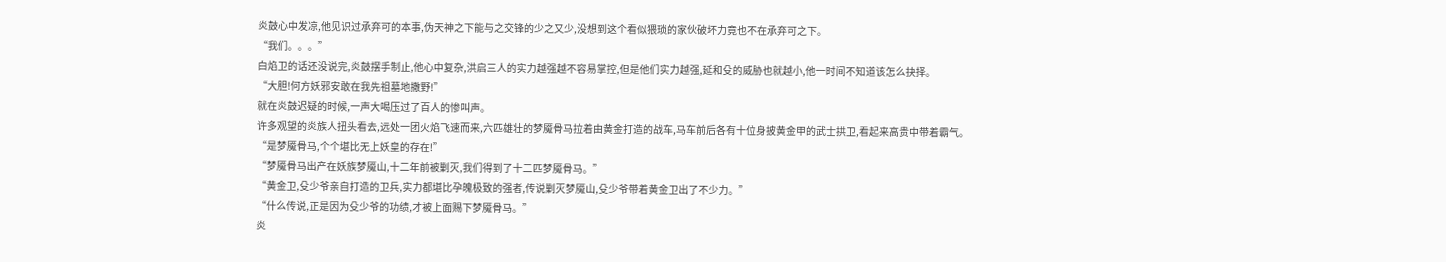炎鼓心中发凉,他见识过承弃可的本事,伪天神之下能与之交锋的少之又少,没想到这个看似猥琐的家伙破坏力竟也不在承弃可之下。
“我们。。。”
白焰卫的话还没说完,炎鼓摆手制止,他心中复杂,洪启三人的实力越强越不容易掌控,但是他们实力越强,延和殳的威胁也就越小,他一时间不知道该怎么抉择。
“大胆!何方妖邪安敢在我先祖墓地撒野!”
就在炎鼓迟疑的时候,一声大喝压过了百人的惨叫声。
许多观望的炎族人扭头看去,远处一团火焰飞速而来,六匹雄壮的梦魇骨马拉着由黄金打造的战车,马车前后各有十位身披黄金甲的武士拱卫,看起来高贵中带着霸气。
“是梦魇骨马,个个堪比无上妖皇的存在!”
“梦魇骨马出产在妖族梦魇山,十二年前被剿灭,我们得到了十二匹梦魇骨马。”
“黄金卫,殳少爷亲自打造的卫兵,实力都堪比孕魄极致的强者,传说剿灭梦魇山,殳少爷带着黄金卫出了不少力。”
“什么传说,正是因为殳少爷的功绩,才被上面赐下梦魇骨马。”
炎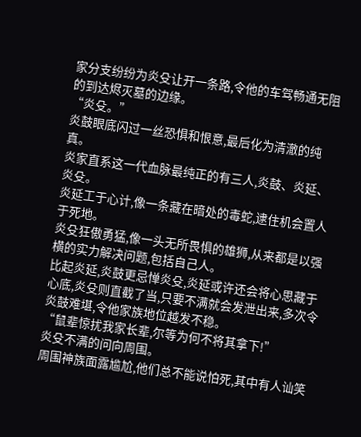家分支纷纷为炎殳让开一条路,令他的车驾畅通无阻的到达烬灭墓的边缘。
“炎殳。”
炎鼓眼底闪过一丝恐惧和恨意,最后化为清澈的纯真。
炎家直系这一代血脉最纯正的有三人,炎鼓、炎延、炎殳。
炎延工于心计,像一条藏在暗处的毒蛇,逮住机会置人于死地。
炎殳狂傲勇猛,像一头无所畏惧的雄狮,从来都是以强横的实力解决问题,包括自己人。
比起炎延,炎鼓更忌惮炎殳,炎延或许还会将心思藏于心底,炎殳则直截了当,只要不满就会发泄出来,多次令炎鼓难堪,令他家族地位越发不稳。
“鼠辈惊扰我家长辈,尔等为何不将其拿下!”
炎殳不满的问向周围。
周围神族面露尴尬,他们总不能说怕死,其中有人讪笑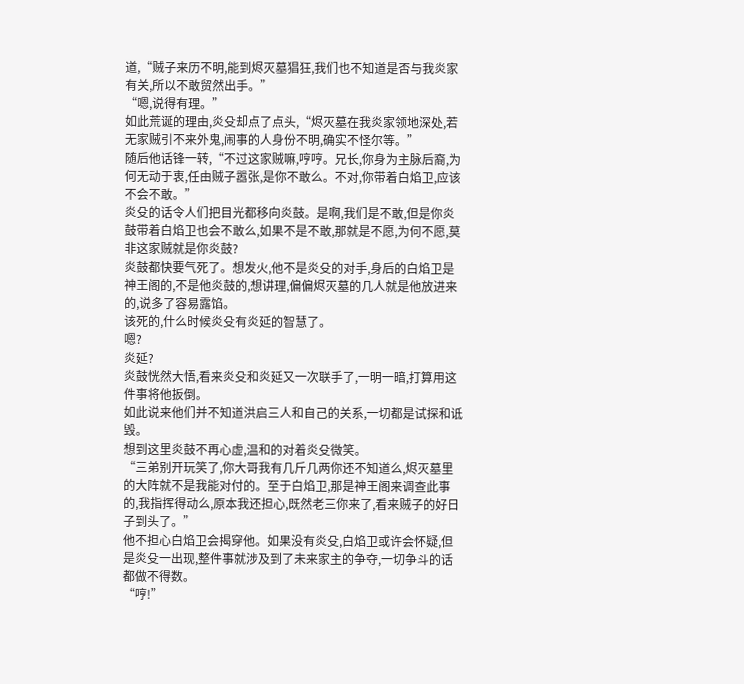道,“贼子来历不明,能到烬灭墓猖狂,我们也不知道是否与我炎家有关,所以不敢贸然出手。”
“嗯,说得有理。”
如此荒诞的理由,炎殳却点了点头,“烬灭墓在我炎家领地深处,若无家贼引不来外鬼,闹事的人身份不明,确实不怪尔等。”
随后他话锋一转,“不过这家贼嘛,哼哼。兄长,你身为主脉后裔,为何无动于衷,任由贼子嚣张,是你不敢么。不对,你带着白焰卫,应该不会不敢。”
炎殳的话令人们把目光都移向炎鼓。是啊,我们是不敢,但是你炎鼓带着白焰卫也会不敢么,如果不是不敢,那就是不愿,为何不愿,莫非这家贼就是你炎鼓?
炎鼓都快要气死了。想发火,他不是炎殳的对手,身后的白焰卫是神王阁的,不是他炎鼓的,想讲理,偏偏烬灭墓的几人就是他放进来的,说多了容易露馅。
该死的,什么时候炎殳有炎延的智慧了。
嗯?
炎延?
炎鼓恍然大悟,看来炎殳和炎延又一次联手了,一明一暗,打算用这件事将他扳倒。
如此说来他们并不知道洪启三人和自己的关系,一切都是试探和诋毁。
想到这里炎鼓不再心虚,温和的对着炎殳微笑。
“三弟别开玩笑了,你大哥我有几斤几两你还不知道么,烬灭墓里的大阵就不是我能对付的。至于白焰卫,那是神王阁来调查此事的,我指挥得动么,原本我还担心,既然老三你来了,看来贼子的好日子到头了。”
他不担心白焰卫会揭穿他。如果没有炎殳,白焰卫或许会怀疑,但是炎殳一出现,整件事就涉及到了未来家主的争夺,一切争斗的话都做不得数。
“哼!”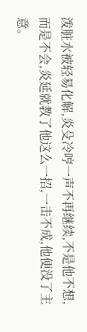泼脏水被轻易化解,炎殳冷哼一声不再继续,不是他不想,而是不会,炎延就教了他这么一招,一击不成,他便没了主意。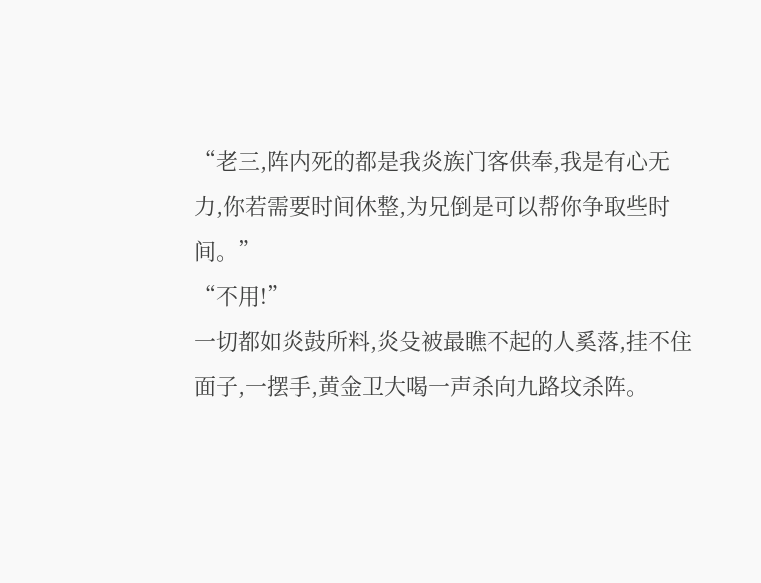“老三,阵内死的都是我炎族门客供奉,我是有心无力,你若需要时间休整,为兄倒是可以帮你争取些时间。”
“不用!”
一切都如炎鼓所料,炎殳被最瞧不起的人奚落,挂不住面子,一摆手,黄金卫大喝一声杀向九路坟杀阵。